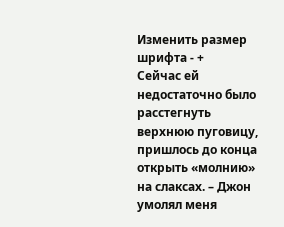Изменить размер шрифта - +
Сейчас ей недостаточно было расстегнуть верхнюю пуговицу, пришлось до конца открыть «молнию» на слаксах. – Джон умолял меня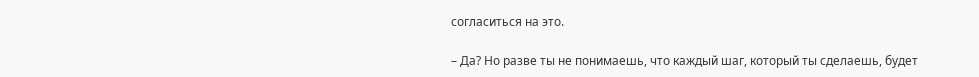согласиться на это.

– Да? Но разве ты не понимаешь, что каждый шаг, который ты сделаешь, будет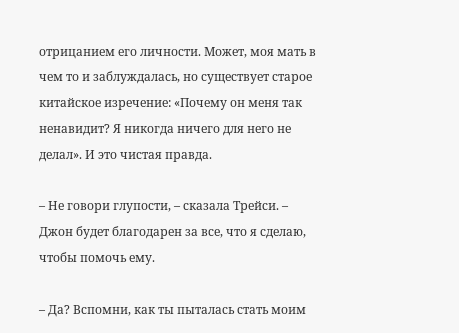отрицанием его личности. Может, моя мать в чем то и заблуждалась, но существует старое китайское изречение: «Почему он меня так ненавидит? Я никогда ничего для него не делал». И это чистая правда.

– Не говори глупости, – сказала Трейси. – Джон будет благодарен за все, что я сделаю, чтобы помочь ему.

– Да? Вспомни, как ты пыталась стать моим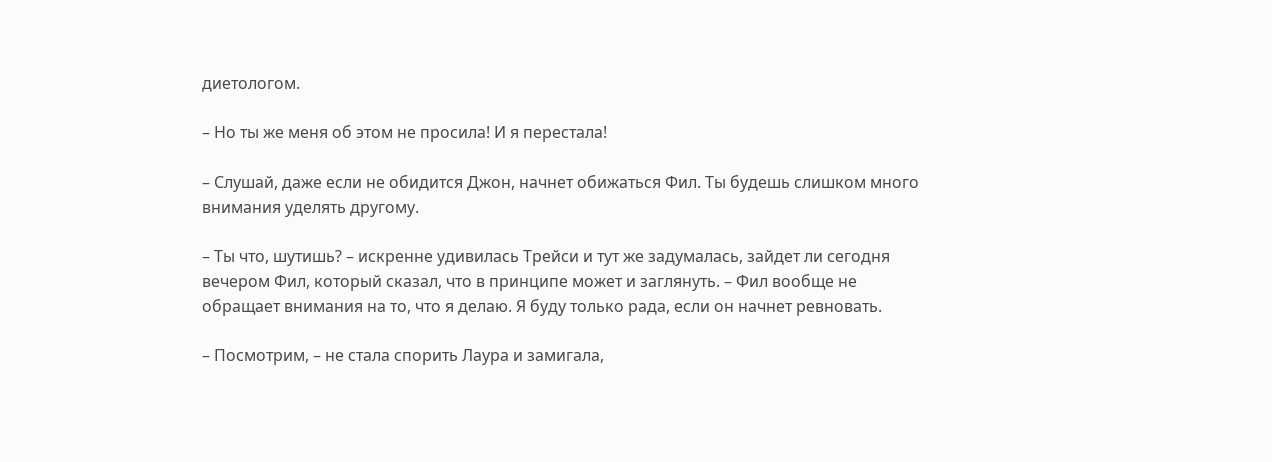диетологом.

– Но ты же меня об этом не просила! И я перестала!

– Слушай, даже если не обидится Джон, начнет обижаться Фил. Ты будешь слишком много внимания уделять другому.

– Ты что, шутишь? – искренне удивилась Трейси и тут же задумалась, зайдет ли сегодня вечером Фил, который сказал, что в принципе может и заглянуть. – Фил вообще не обращает внимания на то, что я делаю. Я буду только рада, если он начнет ревновать.

– Посмотрим, – не стала спорить Лаура и замигала,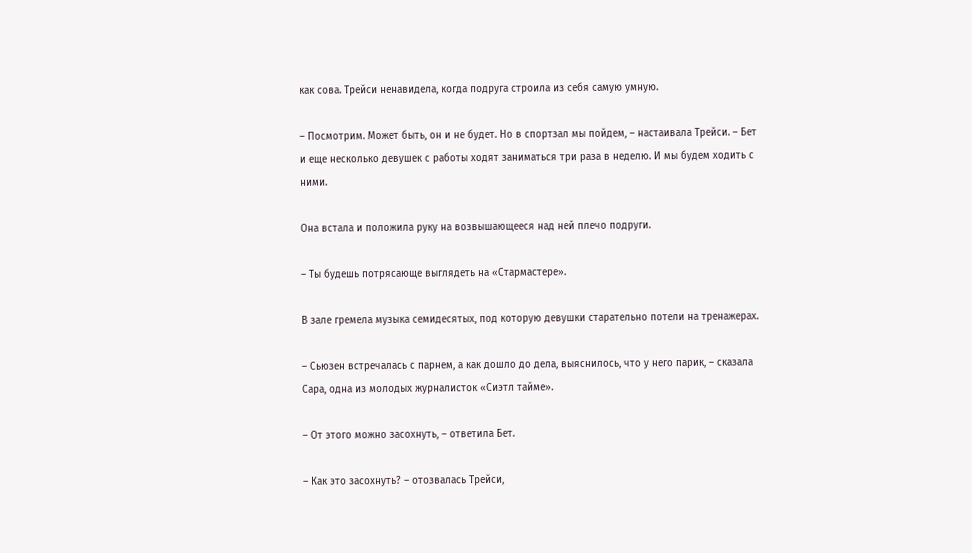как сова. Трейси ненавидела, когда подруга строила из себя самую умную.

– Посмотрим. Может быть, он и не будет. Но в спортзал мы пойдем, – настаивала Трейси. – Бет и еще несколько девушек с работы ходят заниматься три раза в неделю. И мы будем ходить с ними.

Она встала и положила руку на возвышающееся над ней плечо подруги.

– Ты будешь потрясающе выглядеть на «Стармастере».

В зале гремела музыка семидесятых, под которую девушки старательно потели на тренажерах.

– Сьюзен встречалась с парнем, а как дошло до дела, выяснилось, что у него парик, – сказала Сара, одна из молодых журналисток «Сиэтл тайме».

– От этого можно засохнуть, – ответила Бет.

– Как это засохнуть? – отозвалась Трейси,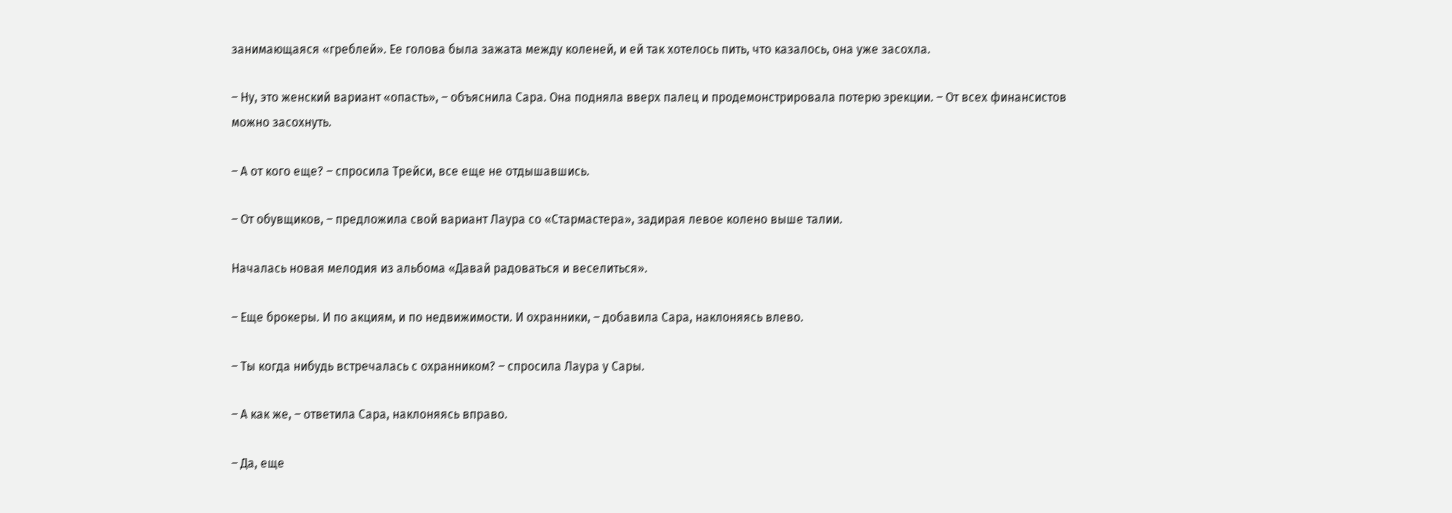занимающаяся «греблей». Ее голова была зажата между коленей, и ей так хотелось пить, что казалось, она уже засохла.

– Ну, это женский вариант «опасть», – объяснила Сара. Она подняла вверх палец и продемонстрировала потерю эрекции. – От всех финансистов можно засохнуть.

– А от кого еще? – спросила Трейси, все еще не отдышавшись.

– От обувщиков, – предложила свой вариант Лаура со «Стармастера», задирая левое колено выше талии.

Началась новая мелодия из альбома «Давай радоваться и веселиться».

– Еще брокеры. И по акциям, и по недвижимости. И охранники, – добавила Сара, наклоняясь влево.

– Ты когда нибудь встречалась с охранником? – спросила Лаура у Сары.

– А как же, – ответила Сара, наклоняясь вправо.

– Да, еще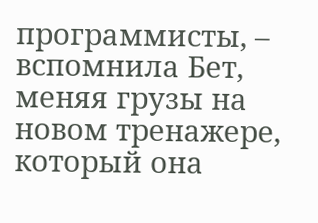программисты, – вспомнила Бет, меняя грузы на новом тренажере, который она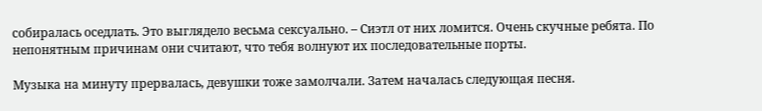собиралась оседлать. Это выглядело весьма сексуально. – Сиэтл от них ломится. Очень скучные ребята. По непонятным причинам они считают, что тебя волнуют их последовательные порты.

Музыка на минуту прервалась, девушки тоже замолчали. Затем началась следующая песня.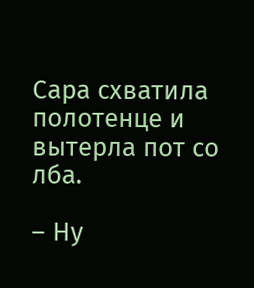Сара схватила полотенце и вытерла пот со лба.

– Ну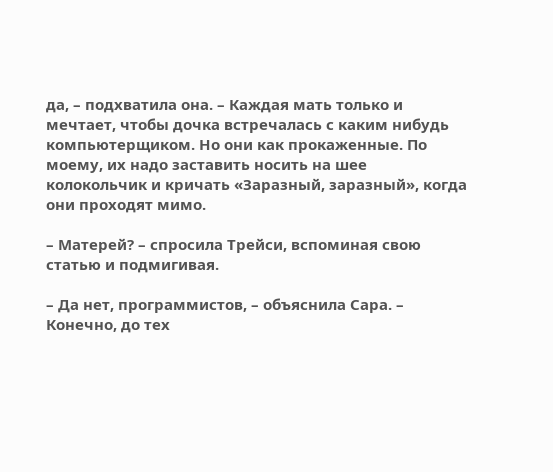да, – подхватила она. – Каждая мать только и мечтает, чтобы дочка встречалась с каким нибудь компьютерщиком. Но они как прокаженные. По моему, их надо заставить носить на шее колокольчик и кричать «Заразный, заразный», когда они проходят мимо.

– Матерей? – спросила Трейси, вспоминая свою статью и подмигивая.

– Да нет, программистов, – объяснила Сара. – Конечно, до тех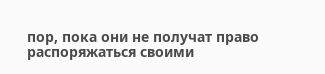пор, пока они не получат право распоряжаться своими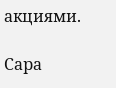акциями.

Сара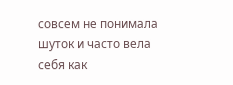совсем не понимала шуток и часто вела себя как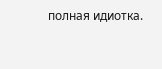полная идиотка.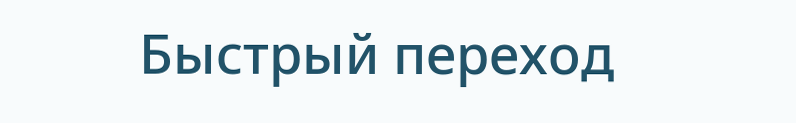Быстрый переход